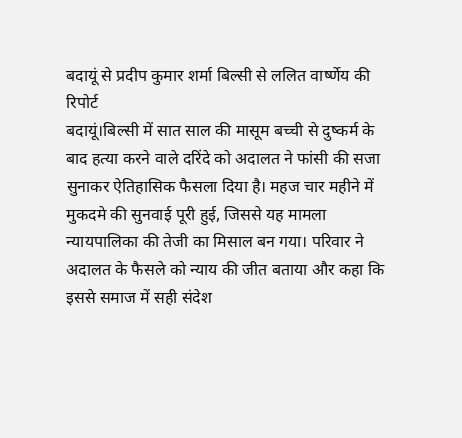बदायूं से प्रदीप कुमार शर्मा बिल्सी से ललित वार्ष्णेय की रिपोर्ट
बदायूं।बिल्सी में सात साल की मासूम बच्ची से दुष्कर्म के बाद हत्या करने वाले दरिंदे को अदालत ने फांसी की सजा सुनाकर ऐतिहासिक फैसला दिया है। महज चार महीने में मुकदमे की सुनवाई पूरी हुई, जिससे यह मामला न्यायपालिका की तेजी का मिसाल बन गया। परिवार ने अदालत के फैसले को न्याय की जीत बताया और कहा कि इससे समाज में सही संदेश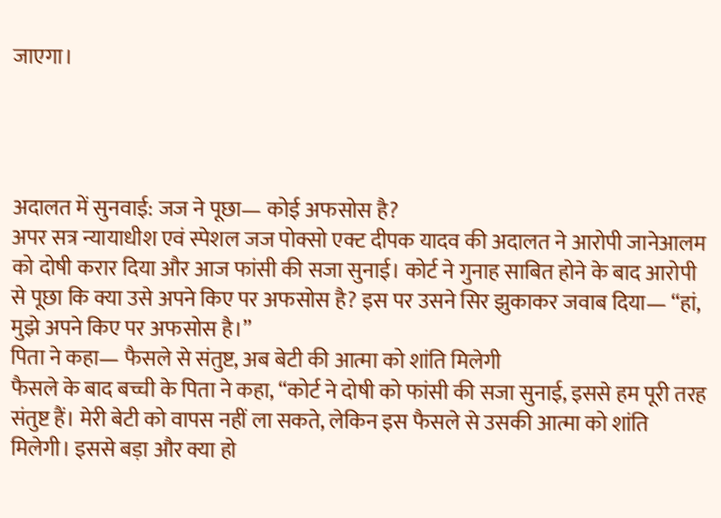जाएगा।




अदालत में सुनवाई: जज ने पूछा— कोई अफसोस है?
अपर सत्र न्यायाधीश एवं स्पेशल जज पोक्सो एक्ट दीपक यादव की अदालत ने आरोपी जानेआलम को दोषी करार दिया और आज फांसी की सजा सुनाई। कोर्ट ने गुनाह साबित होने के बाद आरोपी से पूछा कि क्या उसे अपने किए पर अफसोस है? इस पर उसने सिर झुकाकर जवाब दिया— “हां, मुझे अपने किए पर अफसोस है।”
पिता ने कहा— फैसले से संतुष्ट, अब बेटी की आत्मा को शांति मिलेगी
फैसले के बाद बच्ची के पिता ने कहा, “कोर्ट ने दोषी को फांसी की सजा सुनाई, इससे हम पूरी तरह संतुष्ट हैं। मेरी बेटी को वापस नहीं ला सकते, लेकिन इस फैसले से उसकी आत्मा को शांति मिलेगी। इससे बड़ा और क्या हो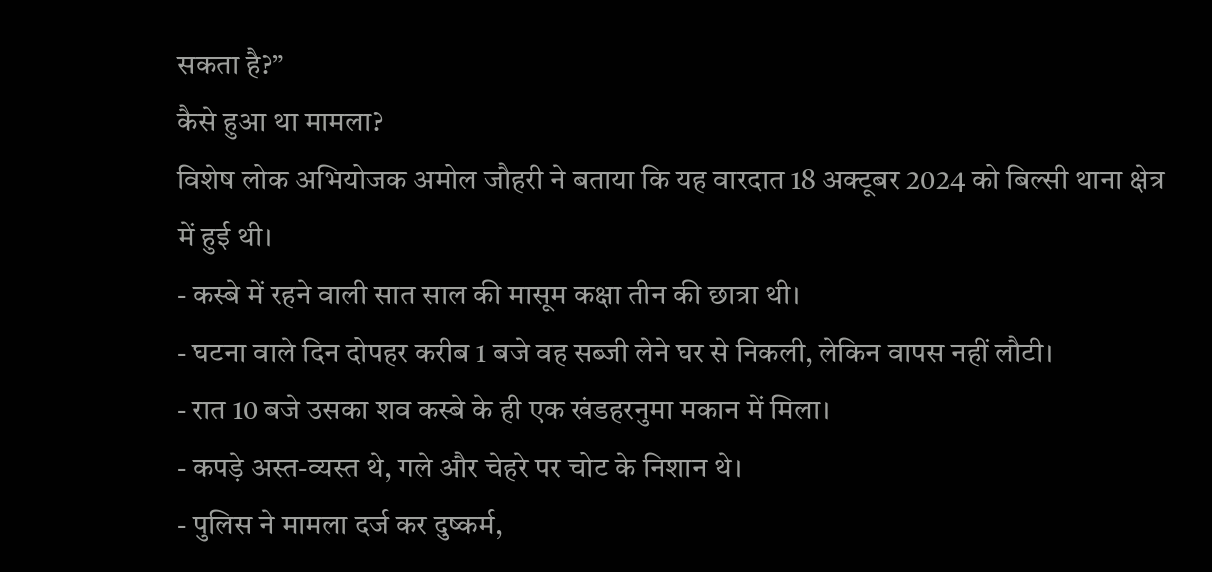सकता है?”
कैसे हुआ था मामला?
विशेष लोक अभियोजक अमोल जौहरी ने बताया कि यह वारदात 18 अक्टूबर 2024 को बिल्सी थाना क्षेत्र में हुई थी।
- कस्बे में रहने वाली सात साल की मासूम कक्षा तीन की छात्रा थी।
- घटना वाले दिन दोपहर करीब 1 बजे वह सब्जी लेने घर से निकली, लेकिन वापस नहीं लौटी।
- रात 10 बजे उसका शव कस्बे के ही एक खंडहरनुमा मकान में मिला।
- कपड़े अस्त-व्यस्त थे, गले और चेहरे पर चोट के निशान थे।
- पुलिस ने मामला दर्ज कर दुष्कर्म,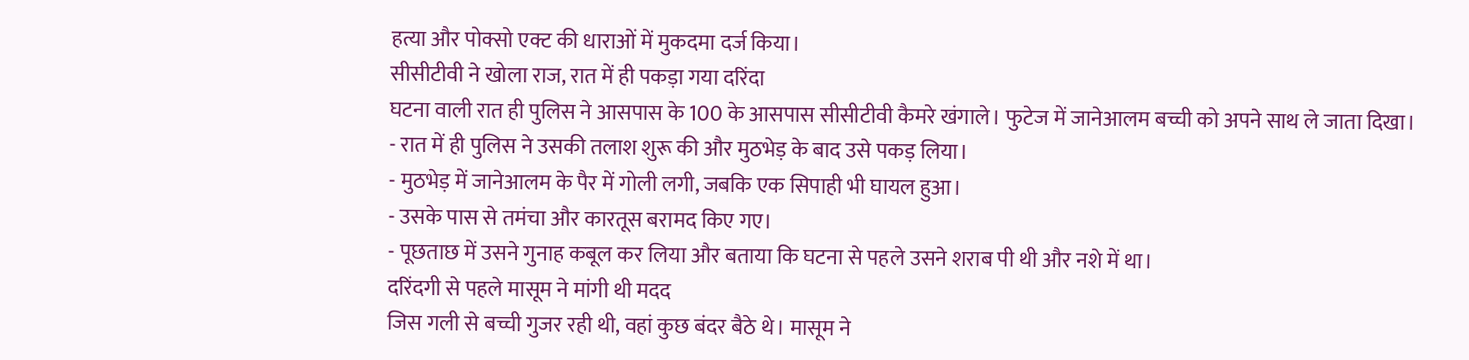हत्या और पोक्सो एक्ट की धाराओं में मुकदमा दर्ज किया।
सीसीटीवी ने खोला राज, रात में ही पकड़ा गया दरिंदा
घटना वाली रात ही पुलिस ने आसपास के 100 के आसपास सीसीटीवी कैमरे खंगाले। फुटेज में जानेआलम बच्ची को अपने साथ ले जाता दिखा।
- रात में ही पुलिस ने उसकी तलाश शुरू की और मुठभेड़ के बाद उसे पकड़ लिया।
- मुठभेड़ में जानेआलम के पैर में गोली लगी, जबकि एक सिपाही भी घायल हुआ।
- उसके पास से तमंचा और कारतूस बरामद किए गए।
- पूछताछ में उसने गुनाह कबूल कर लिया और बताया कि घटना से पहले उसने शराब पी थी और नशे में था।
दरिंदगी से पहले मासूम ने मांगी थी मदद
जिस गली से बच्ची गुजर रही थी, वहां कुछ बंदर बैठे थे। मासूम ने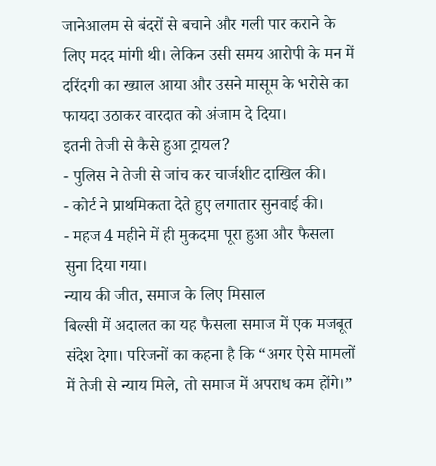जानेआलम से बंदरों से बचाने और गली पार कराने के लिए मदद मांगी थी। लेकिन उसी समय आरोपी के मन में दरिंदगी का ख्याल आया और उसने मासूम के भरोसे का फायदा उठाकर वारदात को अंजाम दे दिया।
इतनी तेजी से कैसे हुआ ट्रायल?
- पुलिस ने तेजी से जांच कर चार्जशीट दाखिल की।
- कोर्ट ने प्राथमिकता देते हुए लगातार सुनवाई की।
- महज 4 महीने में ही मुकदमा पूरा हुआ और फैसला सुना दिया गया।
न्याय की जीत, समाज के लिए मिसाल
बिल्सी में अदालत का यह फैसला समाज में एक मजबूत संदेश देगा। परिजनों का कहना है कि “अगर ऐसे मामलों में तेजी से न्याय मिले, तो समाज में अपराध कम होंगे।”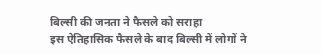बिल्सी की जनता ने फैसले को सराहा
इस ऐतिहासिक फैसले के बाद बिल्सी में लोगों ने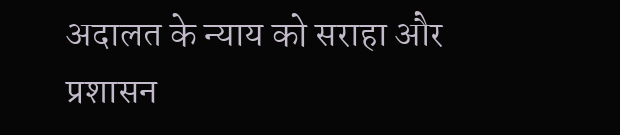अदालत के न्याय को सराहा और प्रशासन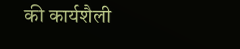की कार्यशैली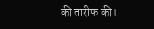की तारीफ की।